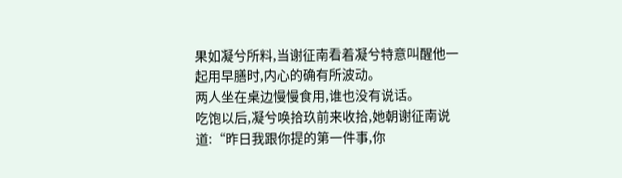果如凝兮所料,当谢征南看着凝兮特意叫醒他一起用早膳时,内心的确有所波动。
两人坐在桌边慢慢食用,谁也没有说话。
吃饱以后,凝兮唤拾玖前来收拾,她朝谢征南说道:“昨日我跟你提的第一件事,你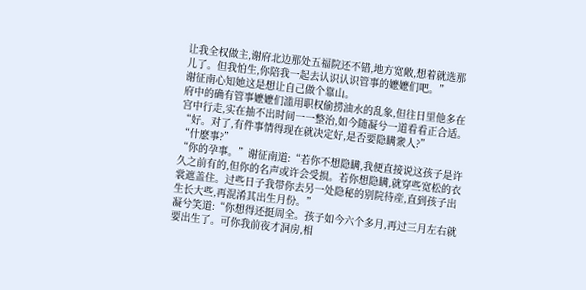让我全权做主,谢府北边那处五福院还不错,地方宽敞,想着就选那儿了。但我怕生,你陪我一起去认识认识管事的嬷嬷们吧。”
谢征南心知她这是想让自己做个靠山。
府中的确有管事嬷嬷们滥用职权偷捞油水的乱象,但往日里他多在宫中行走,实在抽不出时间一一整治,如今随凝兮一道看看正合适。
“好。对了,有件事情得现在就决定好,是否要隐瞒衆人?”
“什麽事?”
“你的孕事。”谢征南道:“若你不想隐瞒,我便直接说这孩子是许久之前有的,但你的名声或许会受损。若你想隐瞒,就穿些宽松的衣裳遮盖住。过些日子我带你去另一处隐秘的别院待産,直到孩子出生长大些,再混淆其出生月份。”
凝兮笑道:“你想得还挺周全。孩子如今六个多月,再过三月左右就要出生了。可你我前夜才洞房,相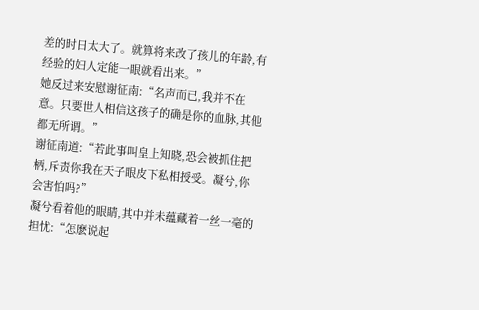差的时日太大了。就算将来改了孩儿的年龄,有经验的妇人定能一眼就看出来。”
她反过来安慰谢征南:“名声而已,我并不在意。只要世人相信这孩子的确是你的血脉,其他都无所谓。”
谢征南道:“若此事叫皇上知晓,恐会被抓住把柄,斥责你我在天子眼皮下私相授受。凝兮,你会害怕吗?”
凝兮看着他的眼睛,其中并未蕴藏着一丝一毫的担忧:“怎麽说起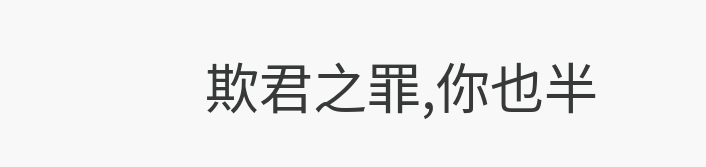欺君之罪,你也半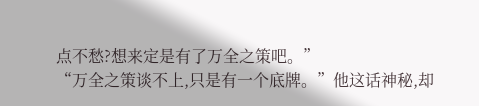点不愁?想来定是有了万全之策吧。”
“万全之策谈不上,只是有一个底牌。”他这话神秘,却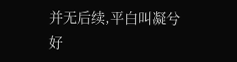并无后续,平白叫凝兮好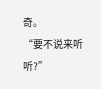奇。
“要不说来听听?”